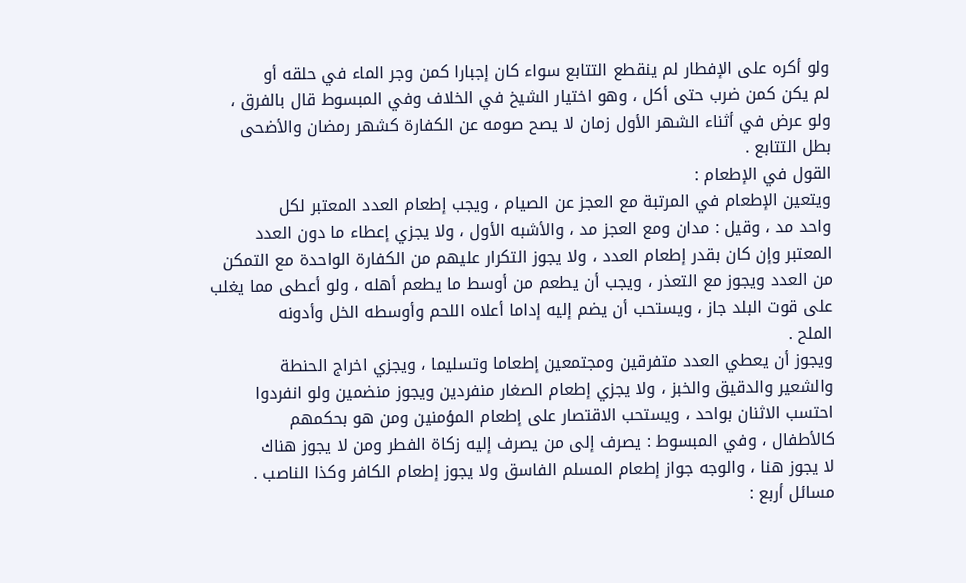ولو أكره على الإفطار لم ينقطع التتابع سواء كان إجبارا كمن وجر الماء في حلقه أو
لم يكن كمن ضرب حتى أكل ، وهو اختيار الشيخ في الخلاف وفي المبسوط قال بالفرق ،
ولو عرض في أثناء الشهر الأول زمان لا يصح صومه عن الكفارة كشهر رمضان والأضحى
بطل التتابع .
القول في الإطعام :
ويتعين الإطعام في المرتبة مع العجز عن الصيام ، ويجب إطعام العدد المعتبر لكل
واحد مد ، وقيل : مدان ومع العجز مد ، والأشبه الأول ، ولا يجزي إعطاء ما دون العدد
المعتبر وإن كان بقدر إطعام العدد ، ولا يجوز التكرار عليهم من الكفارة الواحدة مع التمكن
من العدد ويجوز مع التعذر ، ويجب أن يطعم من أوسط ما يطعم أهله ، ولو أعطى مما يغلب
على قوت البلد جاز ، ويستحب أن يضم إليه إداما أعلاه اللحم وأوسطه الخل وأدونه
الملح .
ويجوز أن يعطي العدد متفرقين ومجتمعين إطعاما وتسليما ، ويجزي اخراج الحنطة
والشعير والدقيق والخبز ، ولا يجزي إطعام الصغار منفردين ويجوز منضمين ولو انفردوا
احتسب الاثنان بواحد ، ويستحب الاقتصار على إطعام المؤمنين ومن هو بحكمهم
كالأطفال ، وفي المبسوط : يصرف إلى من يصرف إليه زكاة الفطر ومن لا يجوز هناك
لا يجوز هنا ، والوجه جواز إطعام المسلم الفاسق ولا يجوز إطعام الكافر وكذا الناصب .
مسائل أربع :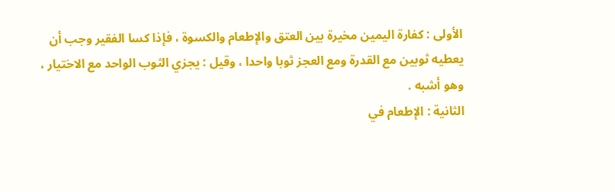الأولى : كفارة اليمين مخيرة بين العتق والإطعام والكسوة ، فإذا كسا الفقير وجب أن
يعطيه ثوبين مع القدرة ومع العجز ثوبا واحدا ، وقيل : يجزي الثوب الواحد مع الاختيار ،
وهو أشبه .
الثانية : الإطعام في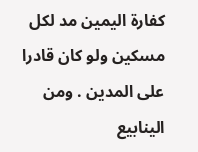كفارة اليمين مد لكل مسكين ولو كان قادرا على المدين . ومن
الينابيع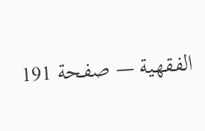الفقهية — صفحة 191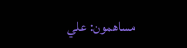مساهمون: علي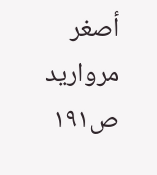أصغر مرواريد
ص١٩١